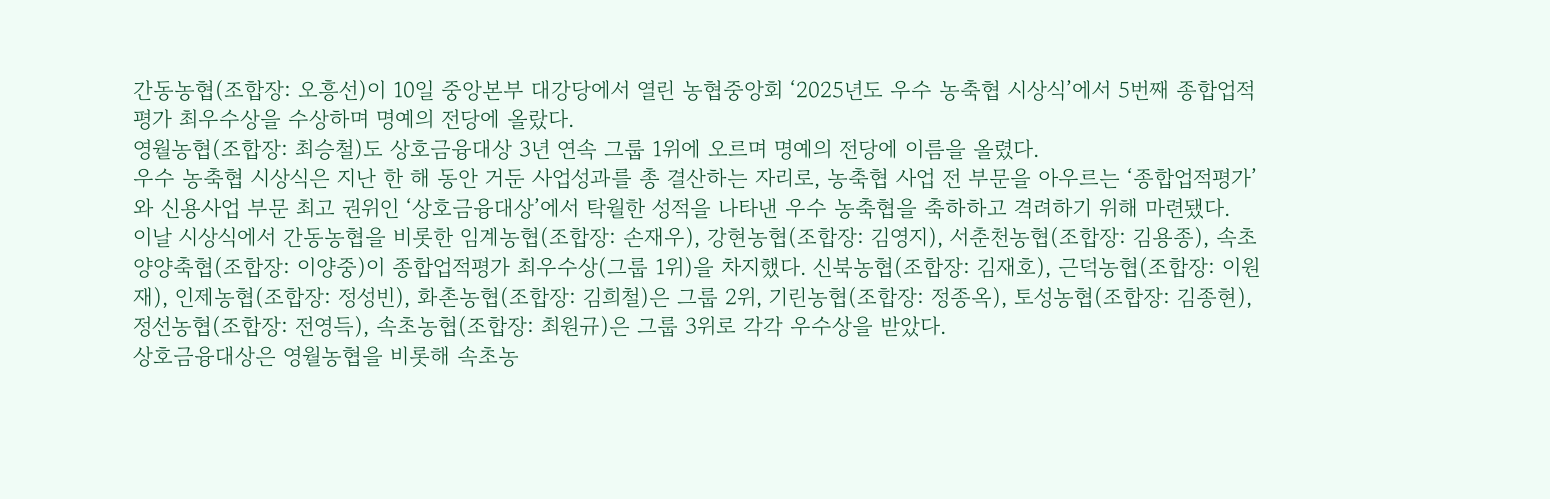간동농협(조합장: 오흥선)이 10일 중앙본부 대강당에서 열린 농협중앙회 ‘2025년도 우수 농축협 시상식’에서 5번째 종합업적평가 최우수상을 수상하며 명예의 전당에 올랐다.
영월농협(조합장: 최승철)도 상호금융대상 3년 연속 그룹 1위에 오르며 명예의 전당에 이름을 올렸다.
우수 농축협 시상식은 지난 한 해 동안 거둔 사업성과를 총 결산하는 자리로, 농축협 사업 전 부문을 아우르는 ‘종합업적평가’와 신용사업 부문 최고 권위인 ‘상호금융대상’에서 탁월한 성적을 나타낸 우수 농축협을 축하하고 격려하기 위해 마련됐다.
이날 시상식에서 간동농협을 비롯한 임계농협(조합장: 손재우), 강현농협(조합장: 김영지), 서춘천농협(조합장: 김용종), 속초양양축협(조합장: 이양중)이 종합업적평가 최우수상(그룹 1위)을 차지했다. 신북농협(조합장: 김재호), 근덕농협(조합장: 이원재), 인제농협(조합장: 정성빈), 화촌농협(조합장: 김희철)은 그룹 2위, 기린농협(조합장: 정종옥), 토성농협(조합장: 김종현), 정선농협(조합장: 전영득), 속초농협(조합장: 최원규)은 그룹 3위로 각각 우수상을 받았다.
상호금융대상은 영월농협을 비롯해 속초농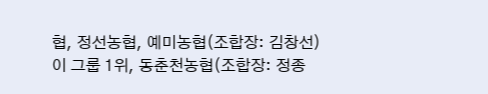협, 정선농협, 예미농협(조합장: 김창선)이 그룹 1위, 동춘천농협(조합장: 정종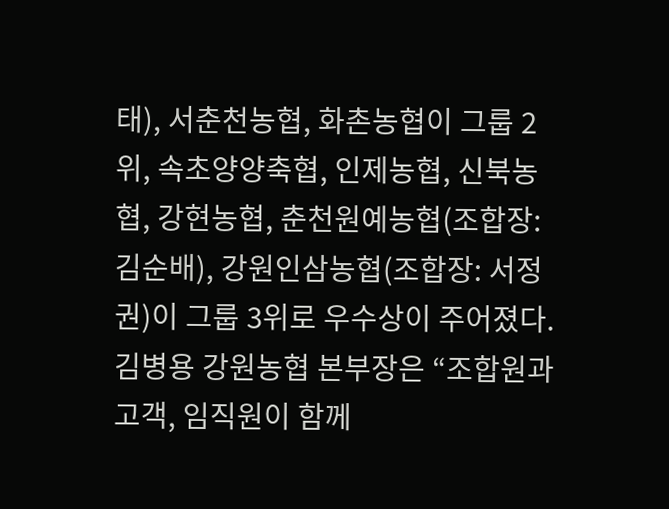태), 서춘천농협, 화촌농협이 그룹 2위, 속초양양축협, 인제농협, 신북농협, 강현농협, 춘천원예농협(조합장: 김순배), 강원인삼농협(조합장: 서정권)이 그룹 3위로 우수상이 주어졌다.
김병용 강원농협 본부장은 “조합원과 고객, 임직원이 함께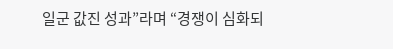일군 값진 성과”라며 “경쟁이 심화되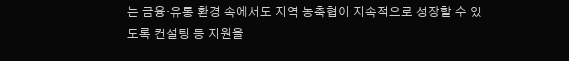는 금융·유통 환경 속에서도 지역 농축협이 지속적으로 성장할 수 있도록 컨설팅 등 지원을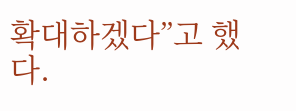확대하겠다”고 했다.